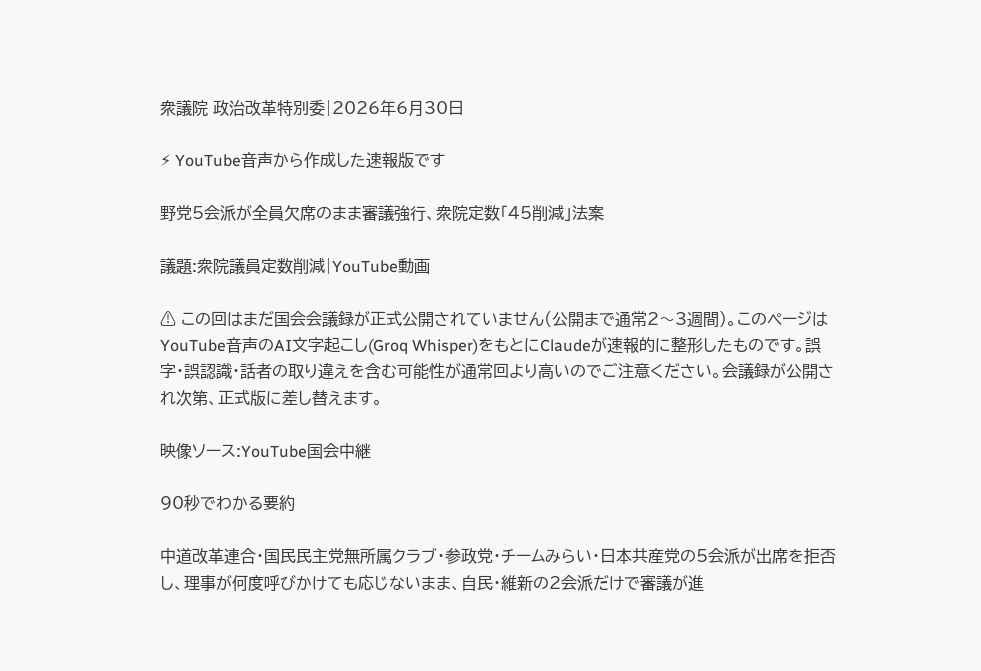衆議院 政治改革特別委|2026年6月30日

⚡ YouTube音声から作成した速報版です

野党5会派が全員欠席のまま審議強行、衆院定数「45削減」法案

議題:衆院議員定数削減|YouTube動画

⚠ この回はまだ国会会議録が正式公開されていません(公開まで通常2〜3週間)。このページはYouTube音声のAI文字起こし(Groq Whisper)をもとにClaudeが速報的に整形したものです。誤字・誤認識・話者の取り違えを含む可能性が通常回より高いのでご注意ください。会議録が公開され次第、正式版に差し替えます。

映像ソース:YouTube国会中継

90秒でわかる要約

中道改革連合・国民民主党無所属クラブ・参政党・チームみらい・日本共産党の5会派が出席を拒否し、理事が何度呼びかけても応じないまま、自民・維新の2会派だけで審議が進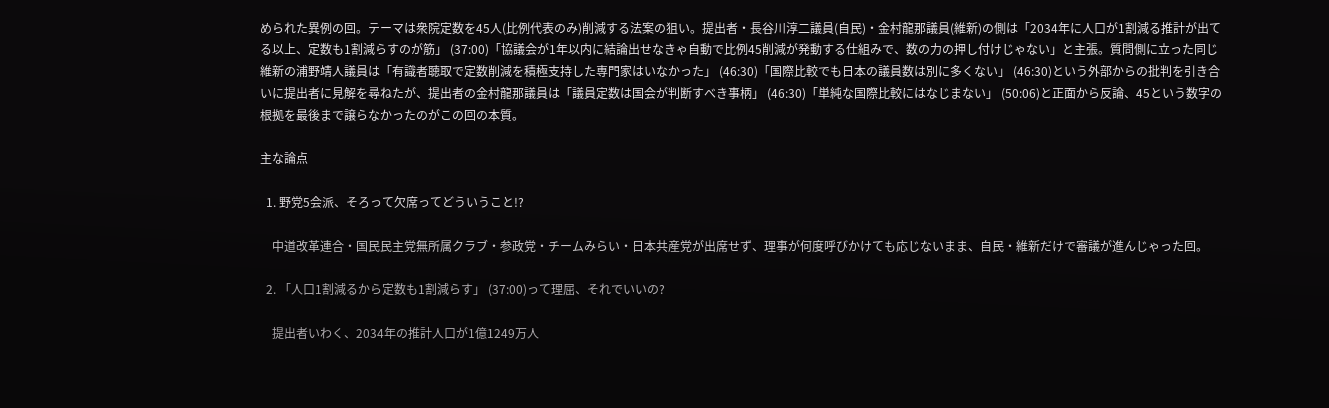められた異例の回。テーマは衆院定数を45人(比例代表のみ)削減する法案の狙い。提出者・長谷川淳二議員(自民)・金村龍那議員(維新)の側は「2034年に人口が1割減る推計が出てる以上、定数も1割減らすのが筋」 (37:00)「協議会が1年以内に結論出せなきゃ自動で比例45削減が発動する仕組みで、数の力の押し付けじゃない」と主張。質問側に立った同じ維新の浦野靖人議員は「有識者聴取で定数削減を積極支持した専門家はいなかった」 (46:30)「国際比較でも日本の議員数は別に多くない」 (46:30)という外部からの批判を引き合いに提出者に見解を尋ねたが、提出者の金村龍那議員は「議員定数は国会が判断すべき事柄」 (46:30)「単純な国際比較にはなじまない」 (50:06)と正面から反論、45という数字の根拠を最後まで譲らなかったのがこの回の本質。

主な論点

  1. 野党5会派、そろって欠席ってどういうこと!?

    中道改革連合・国民民主党無所属クラブ・参政党・チームみらい・日本共産党が出席せず、理事が何度呼びかけても応じないまま、自民・維新だけで審議が進んじゃった回。

  2. 「人口1割減るから定数も1割減らす」 (37:00)って理屈、それでいいの?

    提出者いわく、2034年の推計人口が1億1249万人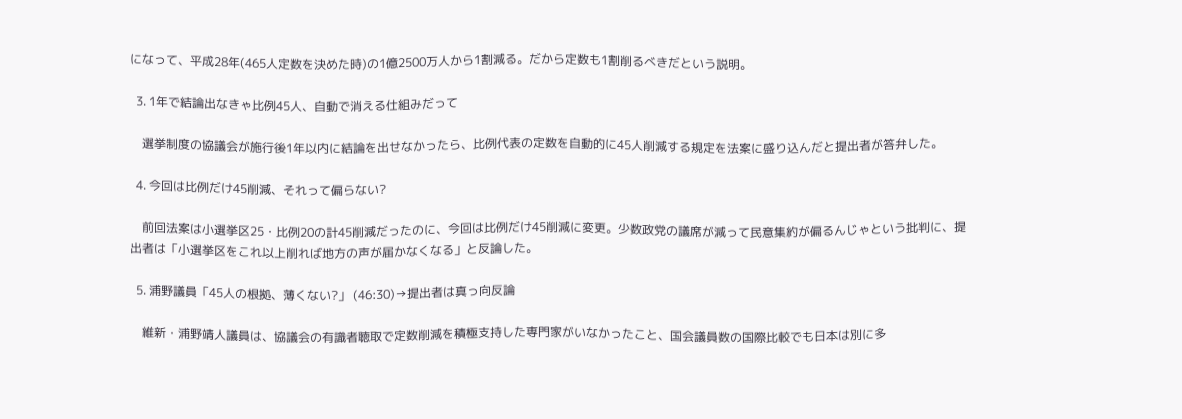になって、平成28年(465人定数を決めた時)の1億2500万人から1割減る。だから定数も1割削るべきだという説明。

  3. 1年で結論出なきゃ比例45人、自動で消える仕組みだって

    選挙制度の協議会が施行後1年以内に結論を出せなかったら、比例代表の定数を自動的に45人削減する規定を法案に盛り込んだと提出者が答弁した。

  4. 今回は比例だけ45削減、それって偏らない?

    前回法案は小選挙区25・比例20の計45削減だったのに、今回は比例だけ45削減に変更。少数政党の議席が減って民意集約が偏るんじゃという批判に、提出者は「小選挙区をこれ以上削れば地方の声が届かなくなる」と反論した。

  5. 浦野議員「45人の根拠、薄くない?」 (46:30)→提出者は真っ向反論

    維新・浦野靖人議員は、協議会の有識者聴取で定数削減を積極支持した専門家がいなかったこと、国会議員数の国際比較でも日本は別に多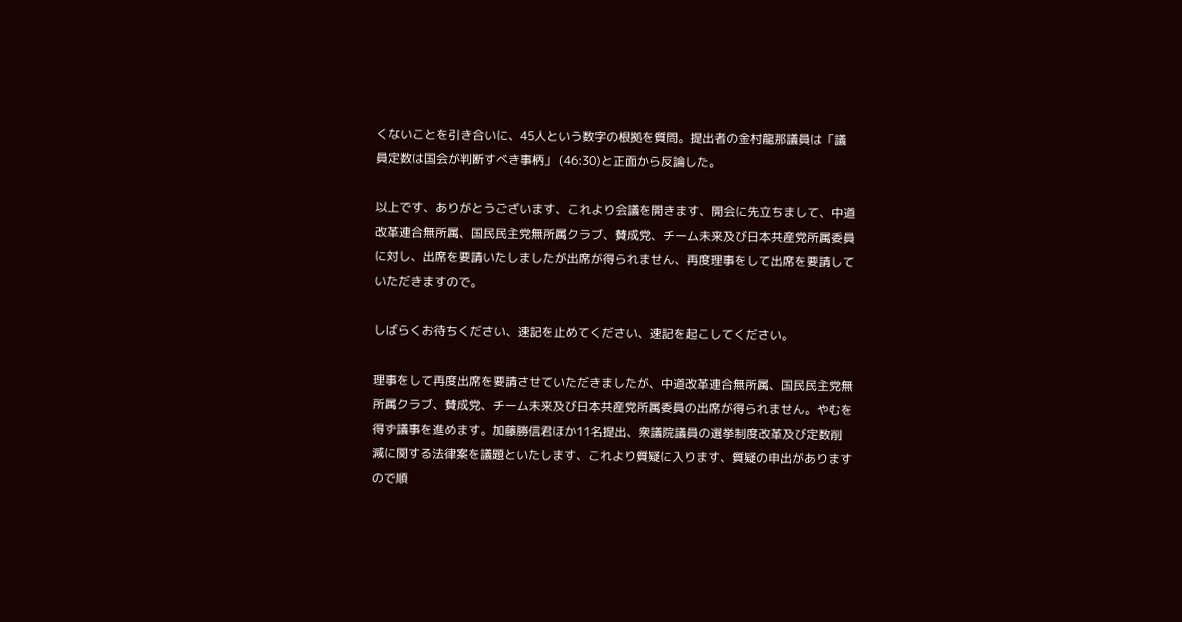くないことを引き合いに、45人という数字の根拠を質問。提出者の金村龍那議員は「議員定数は国会が判断すべき事柄」 (46:30)と正面から反論した。

以上です、ありがとうございます、これより会議を開きます、開会に先立ちまして、中道改革連合無所属、国民民主党無所属クラブ、賛成党、チーム未来及び日本共産党所属委員に対し、出席を要請いたしましたが出席が得られません、再度理事をして出席を要請していただきますので。

しばらくお待ちください、速記を止めてください、速記を起こしてください。

理事をして再度出席を要請させていただきましたが、中道改革連合無所属、国民民主党無所属クラブ、賛成党、チーム未来及び日本共産党所属委員の出席が得られません。やむを得ず議事を進めます。加藤勝信君ほか11名提出、衆議院議員の選挙制度改革及び定数削減に関する法律案を議題といたします、これより質疑に入ります、質疑の申出がありますので順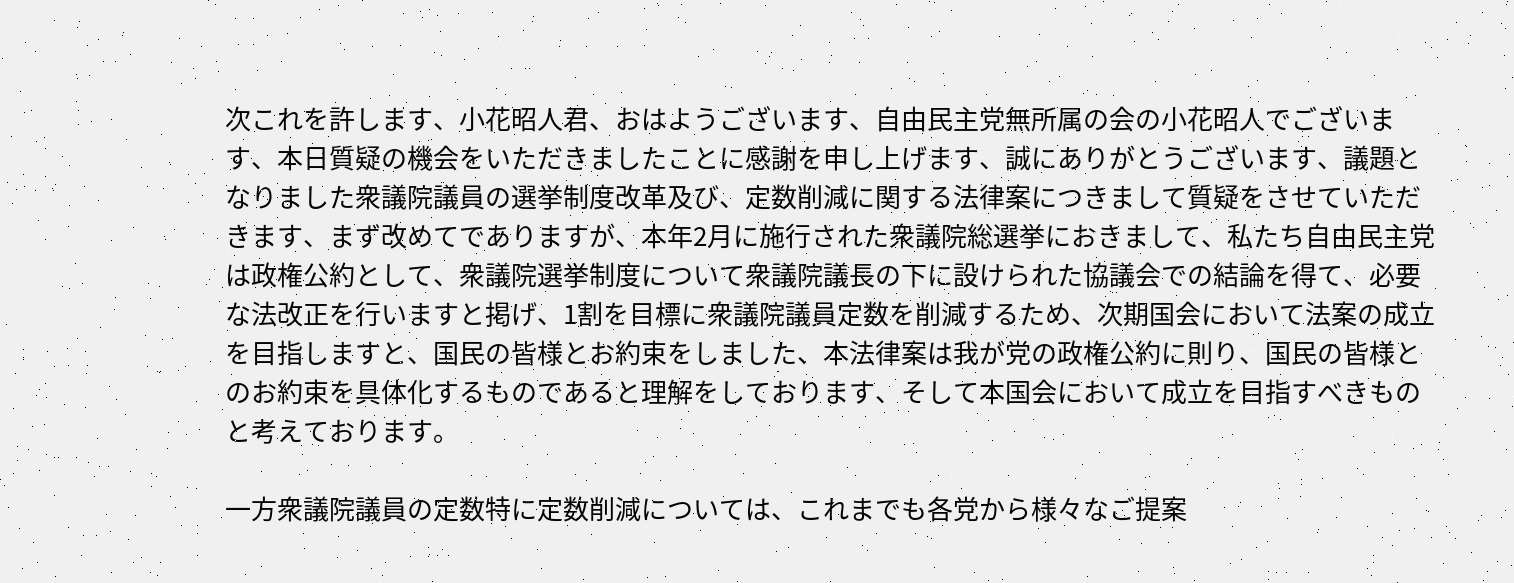次これを許します、小花昭人君、おはようございます、自由民主党無所属の会の小花昭人でございます、本日質疑の機会をいただきましたことに感謝を申し上げます、誠にありがとうございます、議題となりました衆議院議員の選挙制度改革及び、定数削減に関する法律案につきまして質疑をさせていただきます、まず改めてでありますが、本年2月に施行された衆議院総選挙におきまして、私たち自由民主党は政権公約として、衆議院選挙制度について衆議院議長の下に設けられた協議会での結論を得て、必要な法改正を行いますと掲げ、1割を目標に衆議院議員定数を削減するため、次期国会において法案の成立を目指しますと、国民の皆様とお約束をしました、本法律案は我が党の政権公約に則り、国民の皆様とのお約束を具体化するものであると理解をしております、そして本国会において成立を目指すべきものと考えております。

一方衆議院議員の定数特に定数削減については、これまでも各党から様々なご提案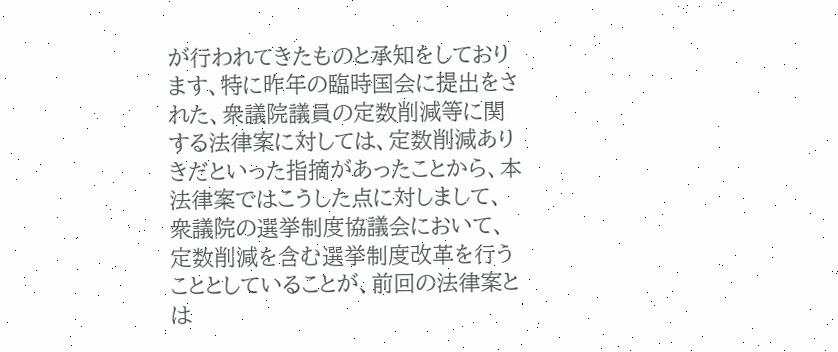が行われてきたものと承知をしております、特に昨年の臨時国会に提出をされた、衆議院議員の定数削減等に関する法律案に対しては、定数削減ありきだといった指摘があったことから、本法律案ではこうした点に対しまして、衆議院の選挙制度協議会において、定数削減を含む選挙制度改革を行うこととしていることが、前回の法律案とは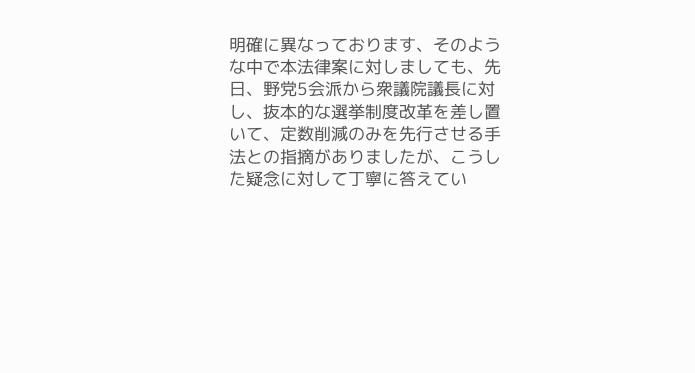明確に異なっております、そのような中で本法律案に対しましても、先日、野党5会派から衆議院議長に対し、抜本的な選挙制度改革を差し置いて、定数削減のみを先行させる手法との指摘がありましたが、こうした疑念に対して丁寧に答えてい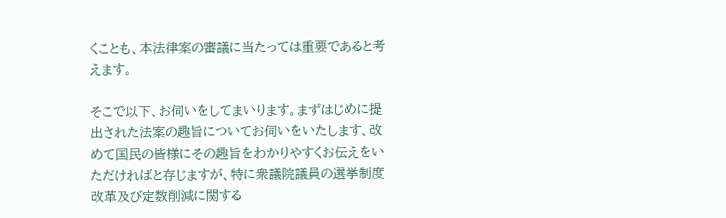くことも、本法律案の審議に当たっては重要であると考えます。

そこで以下、お伺いをしてまいります。まずはじめに提出された法案の趣旨についてお伺いをいたします、改めて国民の皆様にその趣旨をわかりやすくお伝えをいただければと存じますが、特に衆議院議員の選挙制度改革及び定数削減に関する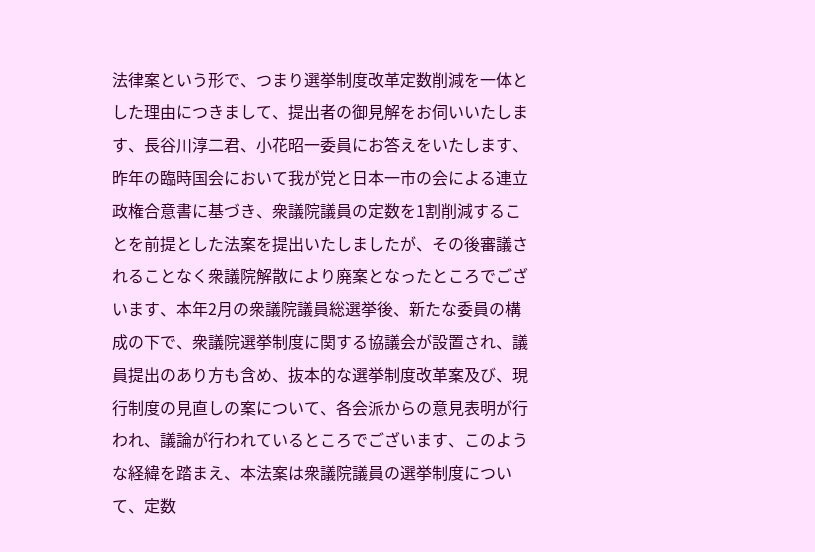法律案という形で、つまり選挙制度改革定数削減を一体とした理由につきまして、提出者の御見解をお伺いいたします、長谷川淳二君、小花昭一委員にお答えをいたします、昨年の臨時国会において我が党と日本一市の会による連立政権合意書に基づき、衆議院議員の定数を1割削減することを前提とした法案を提出いたしましたが、その後審議されることなく衆議院解散により廃案となったところでございます、本年2月の衆議院議員総選挙後、新たな委員の構成の下で、衆議院選挙制度に関する協議会が設置され、議員提出のあり方も含め、抜本的な選挙制度改革案及び、現行制度の見直しの案について、各会派からの意見表明が行われ、議論が行われているところでございます、このような経緯を踏まえ、本法案は衆議院議員の選挙制度について、定数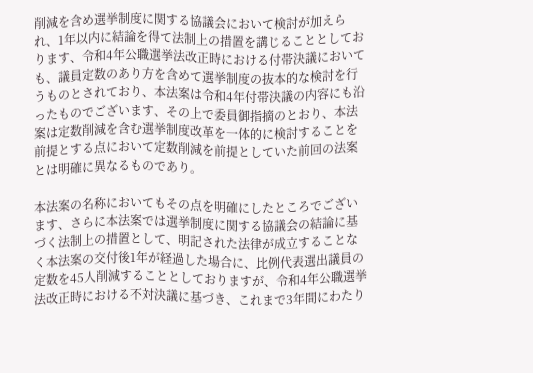削減を含め選挙制度に関する協議会において検討が加えられ、1年以内に結論を得て法制上の措置を講じることとしております、令和4年公職選挙法改正時における付帯決議においても、議員定数のあり方を含めて選挙制度の抜本的な検討を行うものとされており、本法案は令和4年付帯決議の内容にも沿ったものでございます、その上で委員御指摘のとおり、本法案は定数削減を含む選挙制度改革を一体的に検討することを前提とする点において定数削減を前提としていた前回の法案とは明確に異なるものであり。

本法案の名称においてもその点を明確にしたところでございます、さらに本法案では選挙制度に関する協議会の結論に基づく法制上の措置として、明記された法律が成立することなく本法案の交付後1年が経過した場合に、比例代表選出議員の定数を45人削減することとしておりますが、令和4年公職選挙法改正時における不対決議に基づき、これまで3年間にわたり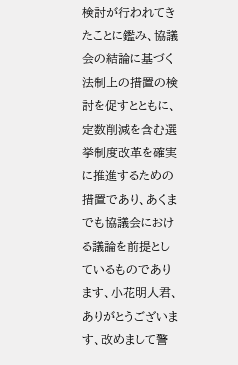検討が行われてきたことに鑑み、協議会の結論に基づく法制上の措置の検討を促すとともに、定数削減を含む選挙制度改革を確実に推進するための措置であり、あくまでも協議会における議論を前提としているものであります、小花明人君、ありがとうございます、改めまして警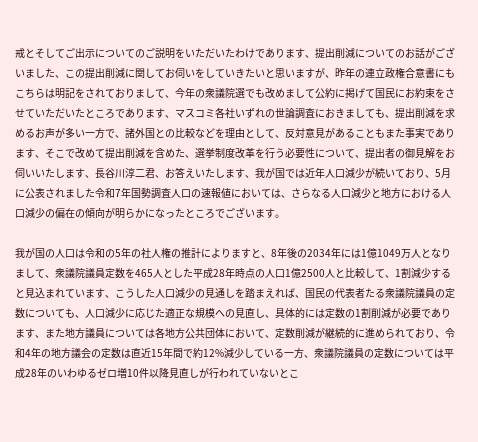戒とそしてご出示についてのご説明をいただいたわけであります、提出削減についてのお話がございました、この提出削減に関してお伺いをしていきたいと思いますが、昨年の連立政権合意書にもこちらは明記をされておりまして、今年の衆議院選でも改めまして公約に掲げて国民にお約束をさせていただいたところであります、マスコミ各社いずれの世論調査におきましても、提出削減を求めるお声が多い一方で、諸外国との比較などを理由として、反対意見があることもまた事実であります、そこで改めて提出削減を含めた、選挙制度改革を行う必要性について、提出者の御見解をお伺いいたします、長谷川淳二君、お答えいたします、我が国では近年人口減少が続いており、5月に公表されました令和7年国勢調査人口の速報値においては、さらなる人口減少と地方における人口減少の偏在の傾向が明らかになったところでございます。

我が国の人口は令和の5年の社人権の推計によりますと、8年後の2034年には1億1049万人となりまして、衆議院議員定数を465人とした平成28年時点の人口1億2500人と比較して、1割減少すると見込まれています、こうした人口減少の見通しを踏まえれば、国民の代表者たる衆議院議員の定数についても、人口減少に応じた適正な規模への見直し、具体的には定数の1割削減が必要であります、また地方議員については各地方公共団体において、定数削減が継続的に進められており、令和4年の地方議会の定数は直近15年間で約12%減少している一方、衆議院議員の定数については平成28年のいわゆるゼロ増10件以降見直しが行われていないとこ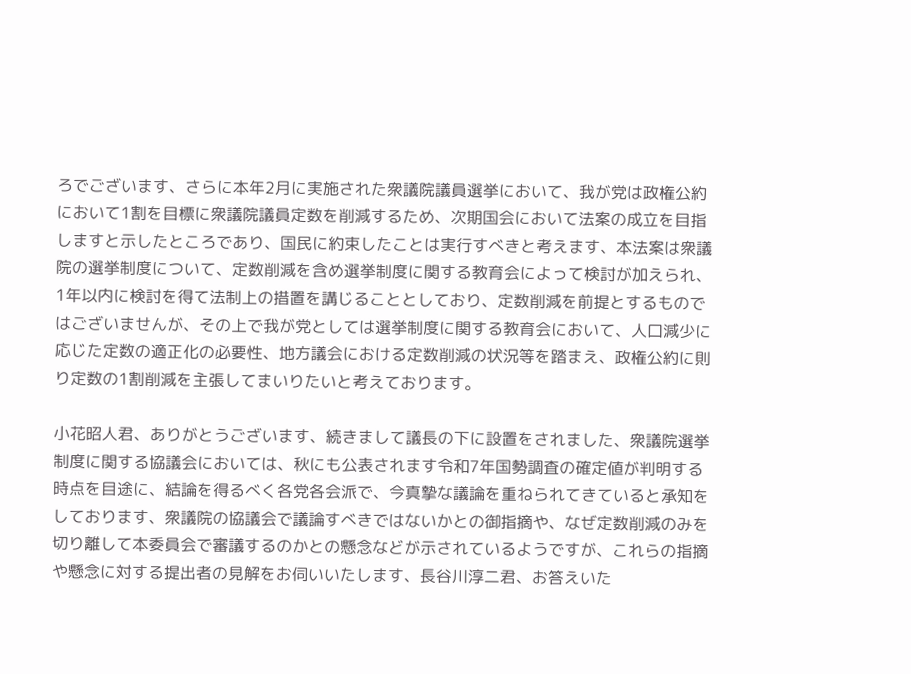ろでございます、さらに本年2月に実施された衆議院議員選挙において、我が党は政権公約において1割を目標に衆議院議員定数を削減するため、次期国会において法案の成立を目指しますと示したところであり、国民に約束したことは実行すべきと考えます、本法案は衆議院の選挙制度について、定数削減を含め選挙制度に関する教育会によって検討が加えられ、1年以内に検討を得て法制上の措置を講じることとしており、定数削減を前提とするものではございませんが、その上で我が党としては選挙制度に関する教育会において、人口減少に応じた定数の適正化の必要性、地方議会における定数削減の状況等を踏まえ、政権公約に則り定数の1割削減を主張してまいりたいと考えております。

小花昭人君、ありがとうございます、続きまして議長の下に設置をされました、衆議院選挙制度に関する協議会においては、秋にも公表されます令和7年国勢調査の確定値が判明する時点を目途に、結論を得るべく各党各会派で、今真摯な議論を重ねられてきていると承知をしております、衆議院の協議会で議論すべきではないかとの御指摘や、なぜ定数削減のみを切り離して本委員会で審議するのかとの懸念などが示されているようですが、これらの指摘や懸念に対する提出者の見解をお伺いいたします、長谷川淳二君、お答えいた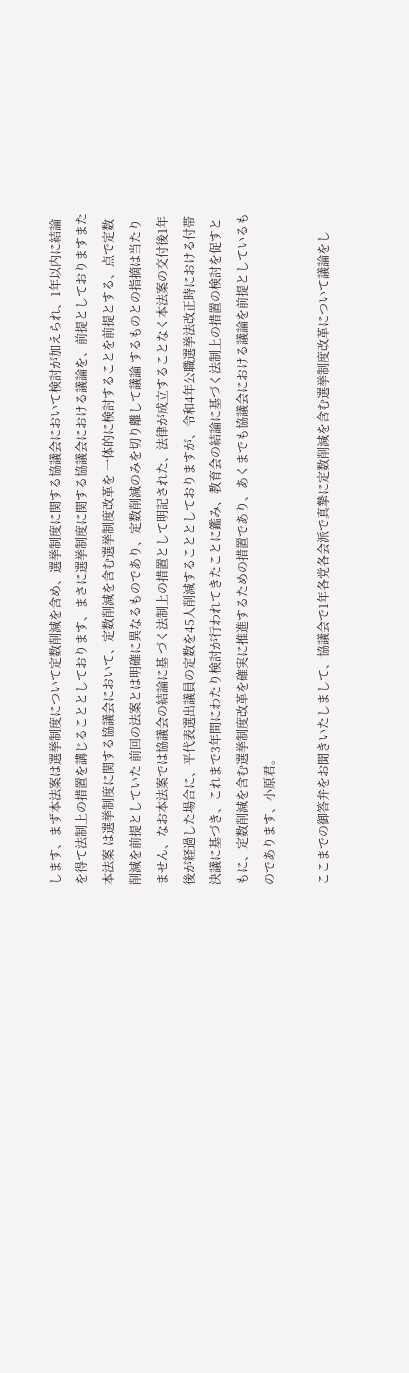します、まず本法案は選挙制度について定数削減を含め、選挙制度に関する協議会において検討が加えられ、1年以内に結論を得て法制上の措置を講じることとしております、まさに選挙制度に関する協議会における議論を、前提としておりますまた本法案 は選挙制度に関する協議会において、定数削減を含む選挙制度改革を 一体的に検討することを前提とする、点で定数削減を前提としていた 前回の法案とは明確に異なるものであり、定数削減のみを切り離して議論 するものとの指摘は当たりません、なお本法案では協議会の結論に基 づく法制上の措置として明記された、法律が成立することなく本法案の交付後1年後が経過した場合に、平代表選出議員の定数を45人削減することとしておりますが、令和4年公職選挙法改正時における付帯決議に基づき、これまで3年間にわたり検討が行われてきたことに鑑み、教育会の結論に基づく法制上の措置の検討を促すともに、定数削減を含む選挙制度改革を確実に推進するための措置であり、あくまでも協議会における議論を前提としているものであります、小原君。

ここまでの御答弁をお聞きいたしまして、協議会で1年各党各会派で真摯に定数削減を含む選挙制度改革について議論をし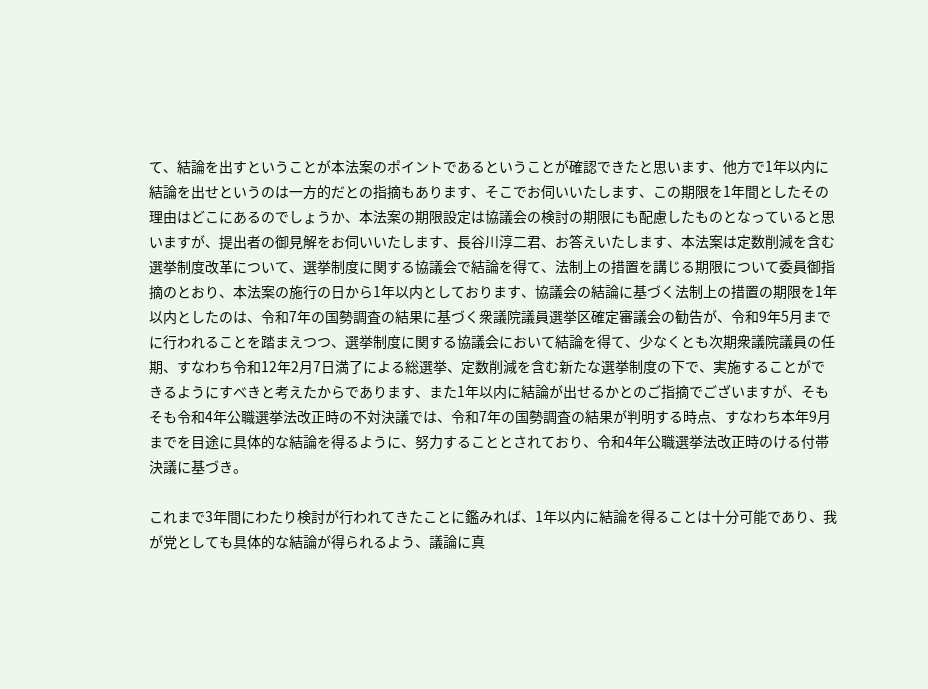て、結論を出すということが本法案のポイントであるということが確認できたと思います、他方で1年以内に結論を出せというのは一方的だとの指摘もあります、そこでお伺いいたします、この期限を1年間としたその理由はどこにあるのでしょうか、本法案の期限設定は協議会の検討の期限にも配慮したものとなっていると思いますが、提出者の御見解をお伺いいたします、長谷川淳二君、お答えいたします、本法案は定数削減を含む選挙制度改革について、選挙制度に関する協議会で結論を得て、法制上の措置を講じる期限について委員御指摘のとおり、本法案の施行の日から1年以内としております、協議会の結論に基づく法制上の措置の期限を1年以内としたのは、令和7年の国勢調査の結果に基づく衆議院議員選挙区確定審議会の勧告が、令和9年5月までに行われることを踏まえつつ、選挙制度に関する協議会において結論を得て、少なくとも次期衆議院議員の任期、すなわち令和12年2月7日満了による総選挙、定数削減を含む新たな選挙制度の下で、実施することができるようにすべきと考えたからであります、また1年以内に結論が出せるかとのご指摘でございますが、そもそも令和4年公職選挙法改正時の不対決議では、令和7年の国勢調査の結果が判明する時点、すなわち本年9月までを目途に具体的な結論を得るように、努力することとされており、令和4年公職選挙法改正時のける付帯決議に基づき。

これまで3年間にわたり検討が行われてきたことに鑑みれば、1年以内に結論を得ることは十分可能であり、我が党としても具体的な結論が得られるよう、議論に真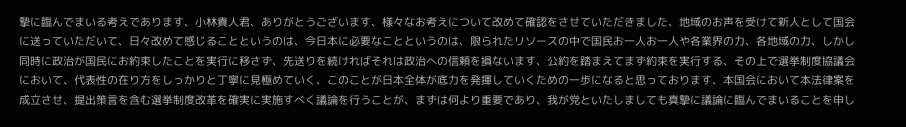摯に臨んでまいる考えであります、小林貴人君、ありがとうございます、様々なお考えについて改めて確認をさせていただきました、地域のお声を受けて新人として国会に送っていただいて、日々改めて感じることというのは、今日本に必要なことというのは、限られたリソースの中で国民お一人お一人や各業界の力、各地域の力、しかし同時に政治が国民にお約束したことを実行に移さず、先送りを続ければそれは政治への信頼を損ないます、公約を踏まえてまず約束を実行する、その上で選挙制度協議会において、代表性の在り方をしっかりと丁寧に見極めていく、このことが日本全体が底力を発揮していくための一歩になると思っております、本国会において本法律案を成立させ、提出策言を含む選挙制度改革を確実に実施すべく議論を行うことが、まずは何より重要であり、我が党といたしましても真摯に議論に臨んでまいることを申し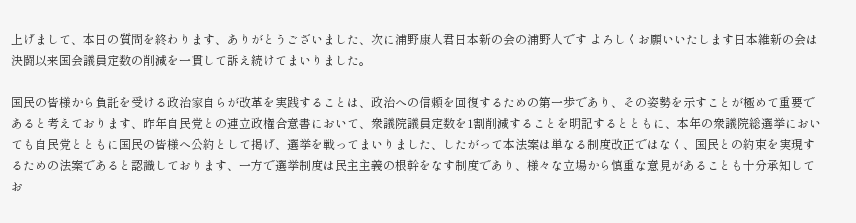上げまして、本日の質問を終わります、ありがとうございました、次に浦野康人君日本新の会の浦野人です よろしくお願いいたします日本維新の会は 決闘以来国会議員定数の削減を一貫して訴え続けてまいりました。

国民の皆様から負託を受ける政治家自らが改革を実践することは、政治への信頼を回復するための第一歩であり、その姿勢を示すことが極めて重要であると考えております、昨年自民党との連立政権合意書において、衆議院議員定数を1割削減することを明記するとともに、本年の衆議院総選挙においても自民党とともに国民の皆様へ公約として掲げ、選挙を戦ってまいりました、したがって本法案は単なる制度改正ではなく、国民との約束を実現するための法案であると認識しております、一方で選挙制度は民主主義の根幹をなす制度であり、様々な立場から慎重な意見があることも十分承知してお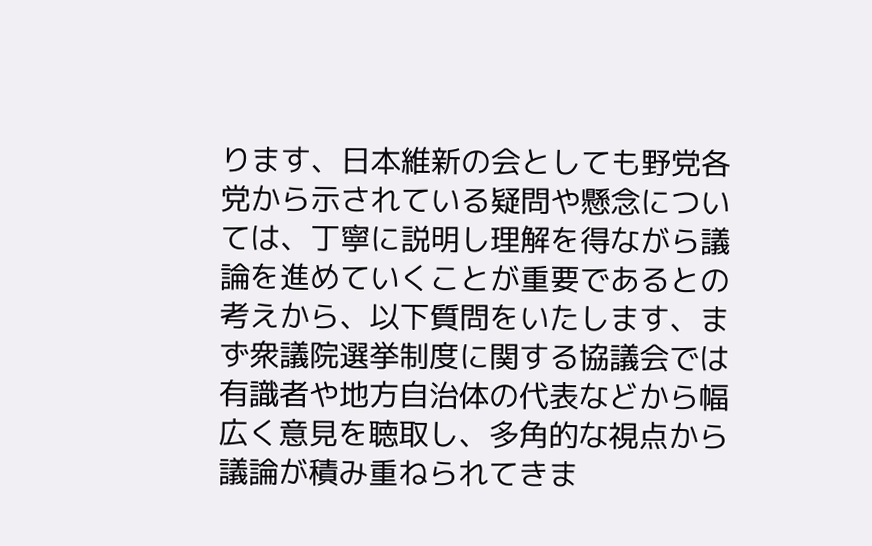ります、日本維新の会としても野党各党から示されている疑問や懸念については、丁寧に説明し理解を得ながら議論を進めていくことが重要であるとの考えから、以下質問をいたします、まず衆議院選挙制度に関する協議会では有識者や地方自治体の代表などから幅広く意見を聴取し、多角的な視点から議論が積み重ねられてきま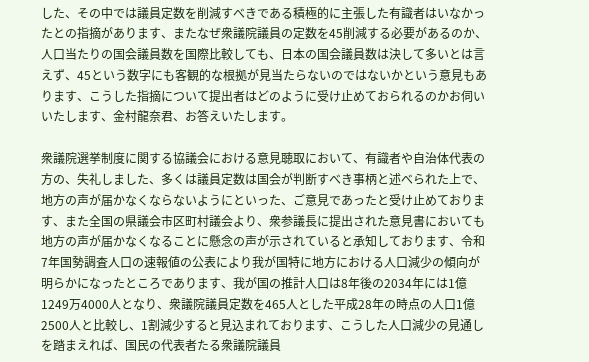した、その中では議員定数を削減すべきである積極的に主張した有識者はいなかったとの指摘があります、またなぜ衆議院議員の定数を45削減する必要があるのか、人口当たりの国会議員数を国際比較しても、日本の国会議員数は決して多いとは言えず、45という数字にも客観的な根拠が見当たらないのではないかという意見もあります、こうした指摘について提出者はどのように受け止めておられるのかお伺いいたします、金村龍奈君、お答えいたします。

衆議院選挙制度に関する協議会における意見聴取において、有識者や自治体代表の方の、失礼しました、多くは議員定数は国会が判断すべき事柄と述べられた上で、地方の声が届かなくならないようにといった、ご意見であったと受け止めております、また全国の県議会市区町村議会より、衆参議長に提出された意見書においても地方の声が届かなくなることに懸念の声が示されていると承知しております、令和7年国勢調査人口の速報値の公表により我が国特に地方における人口減少の傾向が明らかになったところであります、我が国の推計人口は8年後の2034年には1億1249万4000人となり、衆議院議員定数を465人とした平成28年の時点の人口1億2500人と比較し、1割減少すると見込まれております、こうした人口減少の見通しを踏まえれば、国民の代表者たる衆議院議員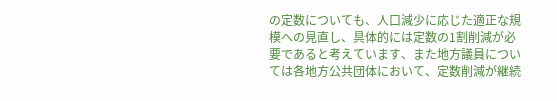の定数についても、人口減少に応じた適正な規模への見直し、具体的には定数の1割削減が必要であると考えています、また地方議員については各地方公共団体において、定数削減が継続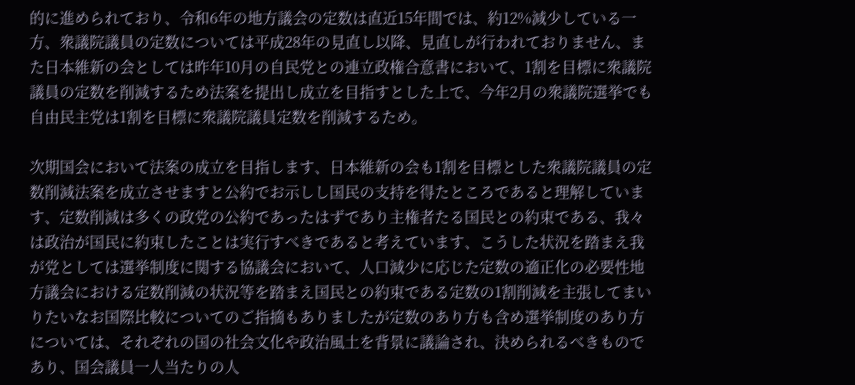的に進められており、令和6年の地方議会の定数は直近15年間では、約12%減少している一方、衆議院議員の定数については平成28年の見直し以降、見直しが行われておりません、また日本維新の会としては昨年10月の自民党との連立政権合意書において、1割を目標に衆議院議員の定数を削減するため法案を提出し成立を目指すとした上で、今年2月の衆議院選挙でも自由民主党は1割を目標に衆議院議員定数を削減するため。

次期国会において法案の成立を目指します、日本維新の会も1割を目標とした衆議院議員の定数削減法案を成立させますと公約でお示しし国民の支持を得たところであると理解しています、定数削減は多くの政党の公約であったはずであり主権者たる国民との約束である、我々は政治が国民に約束したことは実行すべきであると考えています、こうした状況を踏まえ我が党としては選挙制度に関する協議会において、人口減少に応じた定数の適正化の必要性地方議会における定数削減の状況等を踏まえ国民との約束である定数の1割削減を主張してまいりたいなお国際比較についてのご指摘もありましたが定数のあり方も含め選挙制度のあり方については、それぞれの国の社会文化や政治風土を背景に議論され、決められるべきものであり、国会議員一人当たりの人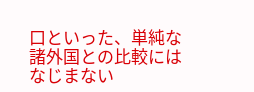口といった、単純な諸外国との比較にはなじまない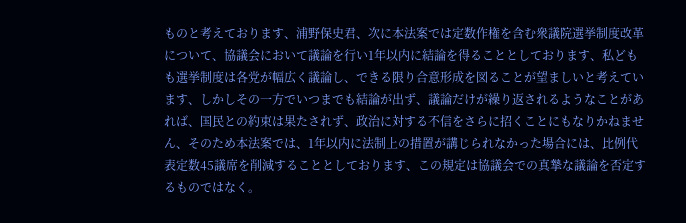ものと考えております、浦野保史君、次に本法案では定数作権を含む衆議院選挙制度改革について、協議会において議論を行い1年以内に結論を得ることとしております、私どもも選挙制度は各党が幅広く議論し、できる限り合意形成を図ることが望ましいと考えています、しかしその一方でいつまでも結論が出ず、議論だけが繰り返されるようなことがあれば、国民との約束は果たされず、政治に対する不信をさらに招くことにもなりかねません、そのため本法案では、1年以内に法制上の措置が講じられなかった場合には、比例代表定数45議席を削減することとしております、この規定は協議会での真摯な議論を否定するものではなく。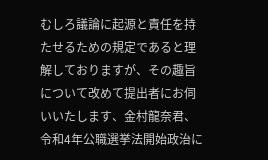むしろ議論に起源と責任を持たせるための規定であると理解しておりますが、その趣旨について改めて提出者にお伺いいたします、金村龍奈君、令和4年公職選挙法開始政治に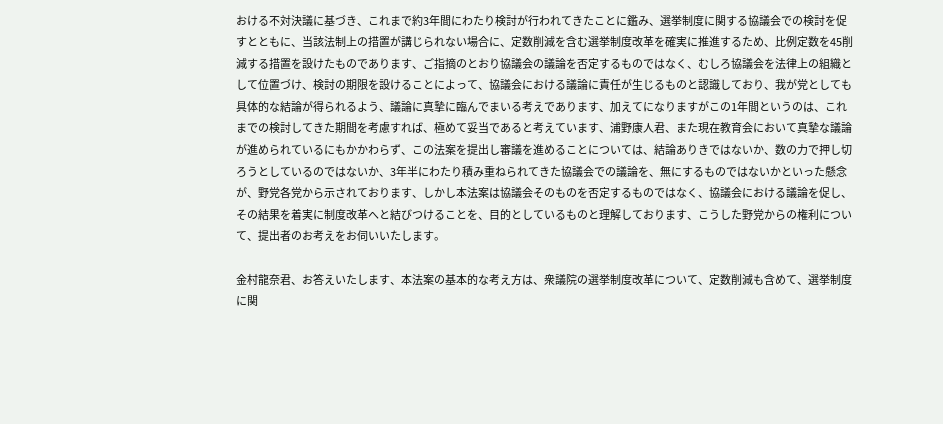おける不対決議に基づき、これまで約3年間にわたり検討が行われてきたことに鑑み、選挙制度に関する協議会での検討を促すとともに、当該法制上の措置が講じられない場合に、定数削減を含む選挙制度改革を確実に推進するため、比例定数を45削減する措置を設けたものであります、ご指摘のとおり協議会の議論を否定するものではなく、むしろ協議会を法律上の組織として位置づけ、検討の期限を設けることによって、協議会における議論に責任が生じるものと認識しており、我が党としても具体的な結論が得られるよう、議論に真摯に臨んでまいる考えであります、加えてになりますがこの1年間というのは、これまでの検討してきた期間を考慮すれば、極めて妥当であると考えています、浦野康人君、また現在教育会において真摯な議論が進められているにもかかわらず、この法案を提出し審議を進めることについては、結論ありきではないか、数の力で押し切ろうとしているのではないか、3年半にわたり積み重ねられてきた協議会での議論を、無にするものではないかといった懸念が、野党各党から示されております、しかし本法案は協議会そのものを否定するものではなく、協議会における議論を促し、その結果を着実に制度改革へと結びつけることを、目的としているものと理解しております、こうした野党からの権利について、提出者のお考えをお伺いいたします。

金村龍奈君、お答えいたします、本法案の基本的な考え方は、衆議院の選挙制度改革について、定数削減も含めて、選挙制度に関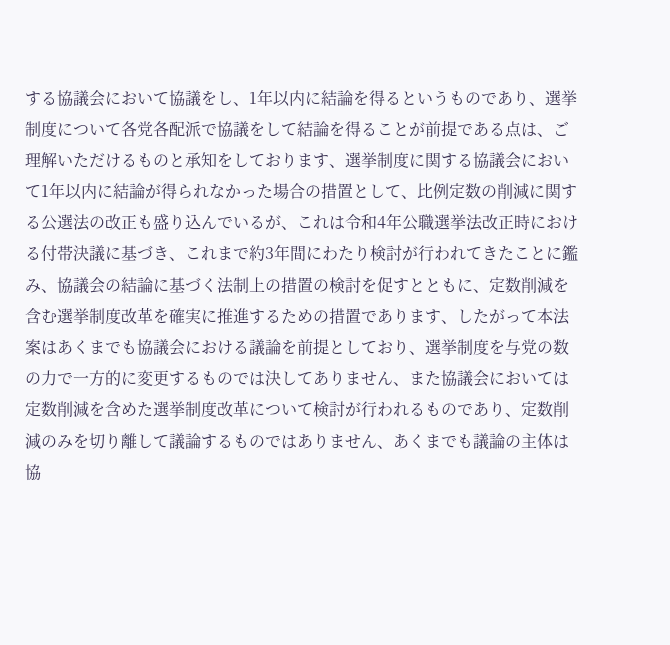する協議会において協議をし、1年以内に結論を得るというものであり、選挙制度について各党各配派で協議をして結論を得ることが前提である点は、ご理解いただけるものと承知をしております、選挙制度に関する協議会において1年以内に結論が得られなかった場合の措置として、比例定数の削減に関する公選法の改正も盛り込んでいるが、これは令和4年公職選挙法改正時における付帯決議に基づき、これまで約3年間にわたり検討が行われてきたことに鑑み、協議会の結論に基づく法制上の措置の検討を促すとともに、定数削減を含む選挙制度改革を確実に推進するための措置であります、したがって本法案はあくまでも協議会における議論を前提としており、選挙制度を与党の数の力で一方的に変更するものでは決してありません、また協議会においては定数削減を含めた選挙制度改革について検討が行われるものであり、定数削減のみを切り離して議論するものではありません、あくまでも議論の主体は協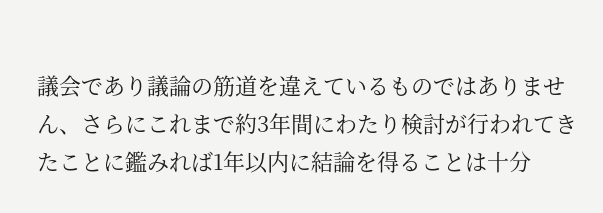議会であり議論の筋道を違えているものではありません、さらにこれまで約3年間にわたり検討が行われてきたことに鑑みれば1年以内に結論を得ることは十分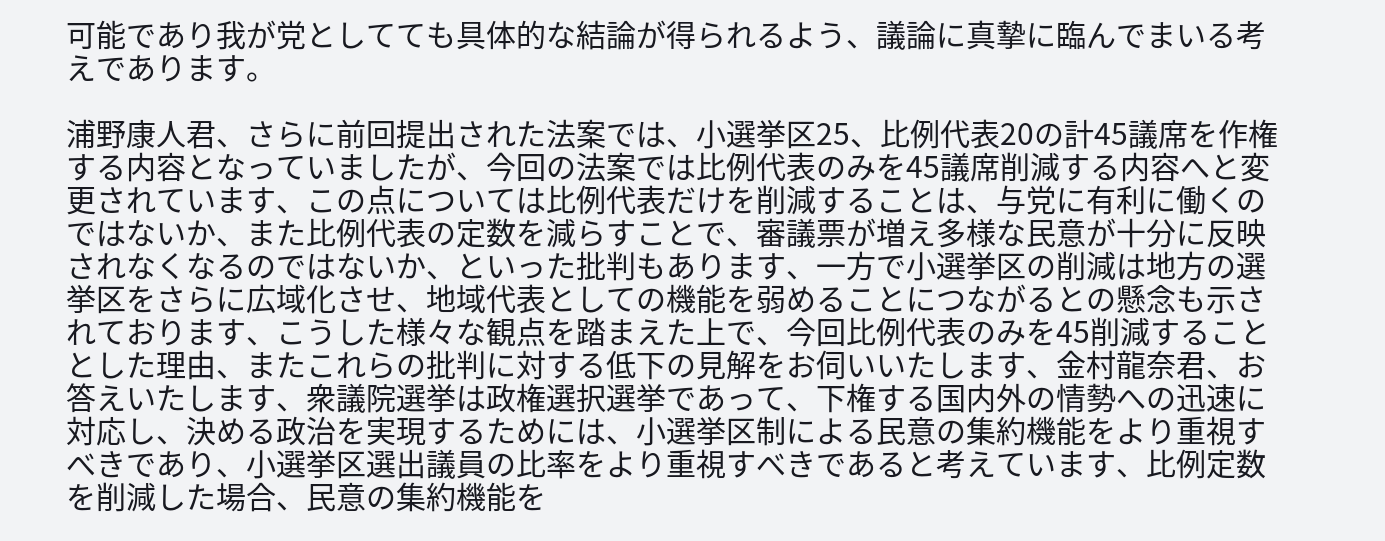可能であり我が党としてても具体的な結論が得られるよう、議論に真摯に臨んでまいる考えであります。

浦野康人君、さらに前回提出された法案では、小選挙区25、比例代表20の計45議席を作権する内容となっていましたが、今回の法案では比例代表のみを45議席削減する内容へと変更されています、この点については比例代表だけを削減することは、与党に有利に働くのではないか、また比例代表の定数を減らすことで、審議票が増え多様な民意が十分に反映されなくなるのではないか、といった批判もあります、一方で小選挙区の削減は地方の選挙区をさらに広域化させ、地域代表としての機能を弱めることにつながるとの懸念も示されております、こうした様々な観点を踏まえた上で、今回比例代表のみを45削減することとした理由、またこれらの批判に対する低下の見解をお伺いいたします、金村龍奈君、お答えいたします、衆議院選挙は政権選択選挙であって、下権する国内外の情勢への迅速に対応し、決める政治を実現するためには、小選挙区制による民意の集約機能をより重視すべきであり、小選挙区選出議員の比率をより重視すべきであると考えています、比例定数を削減した場合、民意の集約機能を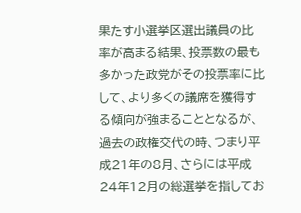果たす小選挙区選出議員の比率が高まる結果、投票数の最も多かった政党がその投票率に比して、より多くの議席を獲得する傾向が強まることとなるが、過去の政権交代の時、つまり平成21年の8月、さらには平成24年12月の総選挙を指してお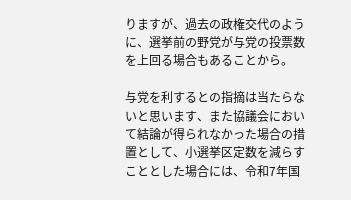りますが、過去の政権交代のように、選挙前の野党が与党の投票数を上回る場合もあることから。

与党を利するとの指摘は当たらないと思います、また協議会において結論が得られなかった場合の措置として、小選挙区定数を減らすこととした場合には、令和7年国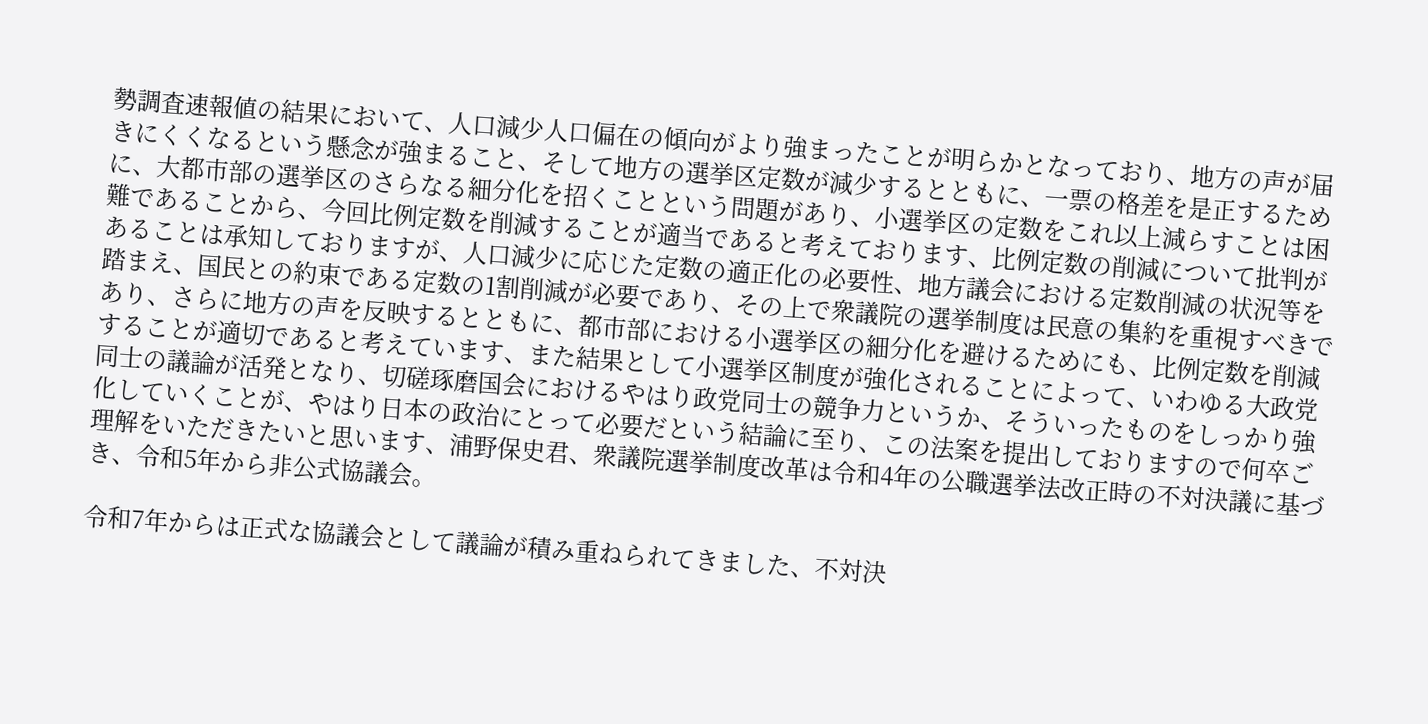勢調査速報値の結果において、人口減少人口偏在の傾向がより強まったことが明らかとなっており、地方の声が届きにくくなるという懸念が強まること、そして地方の選挙区定数が減少するとともに、一票の格差を是正するために、大都市部の選挙区のさらなる細分化を招くことという問題があり、小選挙区の定数をこれ以上減らすことは困難であることから、今回比例定数を削減することが適当であると考えております、比例定数の削減について批判があることは承知しておりますが、人口減少に応じた定数の適正化の必要性、地方議会における定数削減の状況等を踏まえ、国民との約束である定数の1割削減が必要であり、その上で衆議院の選挙制度は民意の集約を重視すべきであり、さらに地方の声を反映するとともに、都市部における小選挙区の細分化を避けるためにも、比例定数を削減することが適切であると考えています、また結果として小選挙区制度が強化されることによって、いわゆる大政党同士の議論が活発となり、切磋琢磨国会におけるやはり政党同士の競争力というか、そういったものをしっかり強化していくことが、やはり日本の政治にとって必要だという結論に至り、この法案を提出しておりますので何卒ご理解をいただきたいと思います、浦野保史君、衆議院選挙制度改革は令和4年の公職選挙法改正時の不対決議に基づき、令和5年から非公式協議会。

令和7年からは正式な協議会として議論が積み重ねられてきました、不対決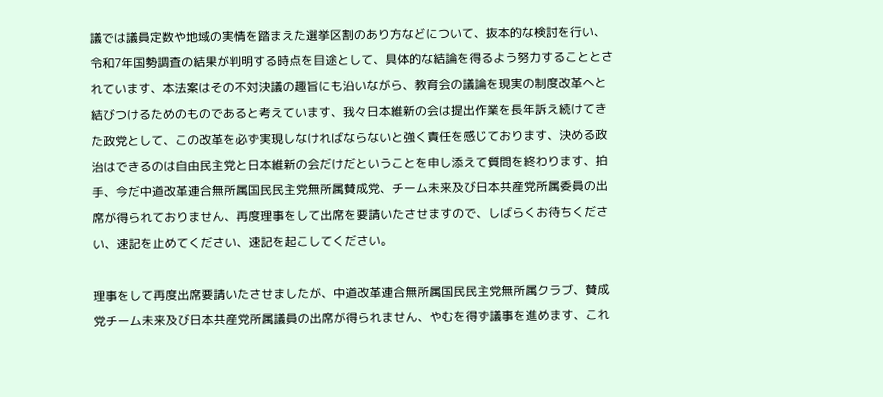議では議員定数や地域の実情を踏まえた選挙区割のあり方などについて、抜本的な検討を行い、令和7年国勢調査の結果が判明する時点を目途として、具体的な結論を得るよう努力することとされています、本法案はその不対決議の趣旨にも沿いながら、教育会の議論を現実の制度改革へと結びつけるためのものであると考えています、我々日本維新の会は提出作業を長年訴え続けてきた政党として、この改革を必ず実現しなければならないと強く責任を感じております、決める政治はできるのは自由民主党と日本維新の会だけだということを申し添えて質問を終わります、拍手、今だ中道改革連合無所属国民民主党無所属賛成党、チーム未来及び日本共産党所属委員の出席が得られておりません、再度理事をして出席を要請いたさせますので、しばらくお待ちください、速記を止めてください、速記を起こしてください。

理事をして再度出席要請いたさせましたが、中道改革連合無所属国民民主党無所属クラブ、賛成党チーム未来及び日本共産党所属議員の出席が得られません、やむを得ず議事を進めます、これ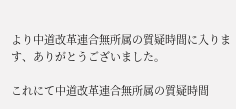より中道改革連合無所属の質疑時間に入ります、ありがとうございました。

これにて中道改革連合無所属の質疑時間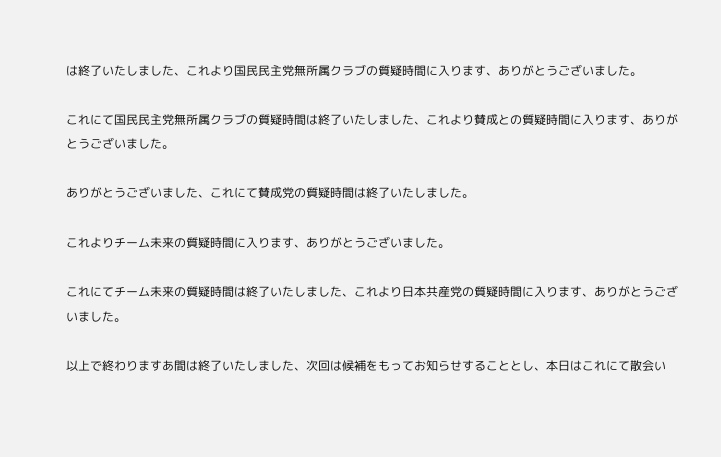は終了いたしました、これより国民民主党無所属クラブの質疑時間に入ります、ありがとうございました。

これにて国民民主党無所属クラブの質疑時間は終了いたしました、これより賛成との質疑時間に入ります、ありがとうございました。

ありがとうございました、これにて賛成党の質疑時間は終了いたしました。

これよりチーム未来の質疑時間に入ります、ありがとうございました。

これにてチーム未来の質疑時間は終了いたしました、これより日本共産党の質疑時間に入ります、ありがとうございました。

以上で終わりますあ間は終了いたしました、次回は候補をもってお知らせすることとし、本日はこれにて散会い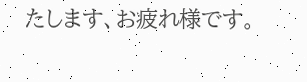たします、お疲れ様です。